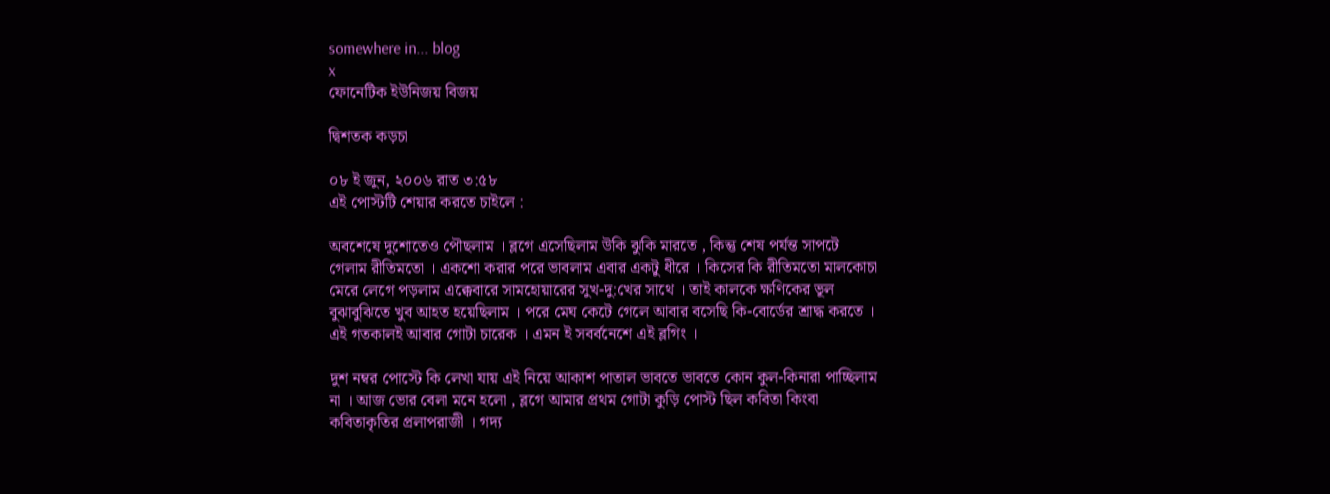somewhere in... blog
x
ফোনেটিক ইউনিজয় বিজয়

দ্বিশতক কড়চা

০৮ ই জুন, ২০০৬ রাত ৩:৫৮
এই পোস্টটি শেয়ার করতে চাইলে :

অবশেষে দুশোতেও পৌছলাম । ব্লগে এসেছিলাম উকি ঝুকি মারতে , কিন্তু শেষ পর্যন্ত সাপটে গেলাম রীতিমতো । একশো করার পরে ভাবলাম এবার একটু ধীরে । কিসের কি রীতিমতো মালকোচা মেরে লেগে পড়লাম এক্কেবারে সামহোয়ারের সুখ-দু:খের সাথে । তাই কালকে ক্ষণিকের ভূল বুঝাবুঝিতে খুব আহত হয়েছিলাম । পরে মেঘ কেটে গেলে আবার বসেছি কি-বোর্ডের শ্রাদ্ধ করতে । এই গতকালই আবার গোটা চারেক । এমন ই সবর্বনেশে এই ব্লগিং ।

দুশ নম্বর পোস্টে কি লেখা যায় এই নিয়ে আকাশ পাতাল ভাবতে ভাবতে কোন কুল-কিনারা পাচ্ছিলাম না । আজ ভোর বেলা মনে হলো , ব্লগে আমার প্রথম গোটা কুড়ি পোস্ট ছিল কবিতা কিংবা কবিতাকৃতির প্রলাপরাজী । গদ্য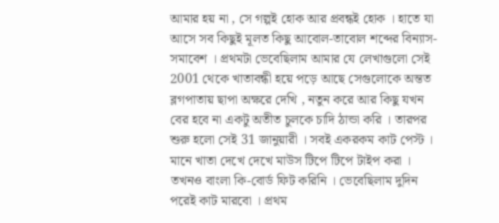আমার হয় না , সে গল্পই হোক আর প্রবন্ধই হোক । হাতে যা আসে সব কিছুই মূলত কিছু আবোল-তাবোল শব্দের বিন্যাস-সমাবেশ । প্রথমটা ভেবেছিলাম আমার যে লেখাগুলো সেই 2001 থেকে খাতাবন্ধী হয়ে পড়ে আছে সেগুলোকে অন্তত ব্লগপাতায় ছাপা অক্ষরে দেখি , নতুন করে আর কিছু যখন বের হবে না একটু অতীত চুলকে চাদি ঠান্ডা করি । তারপর শুরু হলো সেই 31 জানুয়ারী । সবই একরকম কাট পেস্ট । মানে খাতা দেখে দেখে মাউস টিপে টিপে টাইপ করা । তখনও বাংলা কি-বোর্ড ফিট করিনি । ভেবেছিলাম দুদিন পরেই কাট মারবো । প্রথম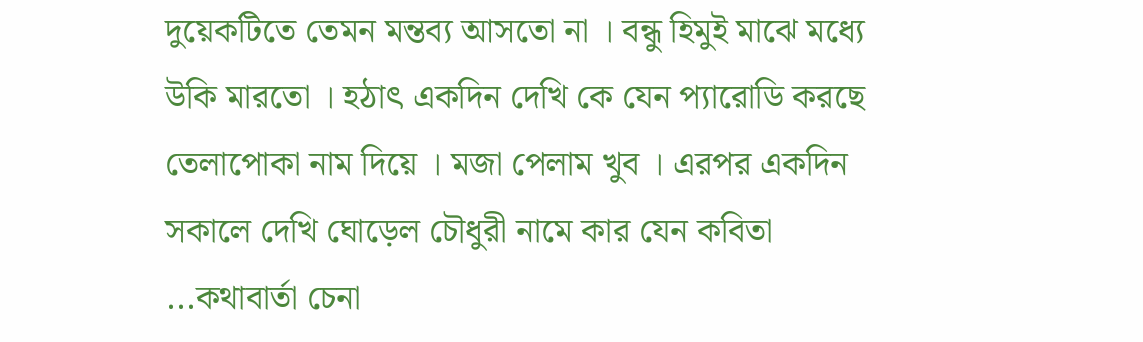দুয়েকটিতে তেমন মন্তব্য আসতো না । বন্ধু হিমুই মাঝে মধ্যে উকি মারতো । হঠাৎ একদিন দেখি কে যেন প্যারোডি করছে তেলাপোকা নাম দিয়ে । মজা পেলাম খুব । এরপর একদিন সকালে দেখি ঘোড়েল চৌধুরী নামে কার যেন কবিতা ...কথাবার্তা চেনা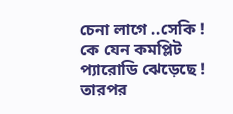চেনা লাগে ..সেকি ! কে যেন কমপ্লিট প্যারোডি ঝেড়েছে ! তারপর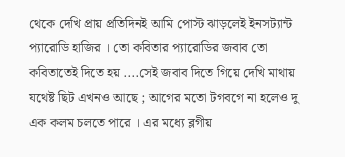থেকে দেখি প্রায় প্রতিদিনই আমি পোস্ট ঝাড়লেই ইনসট্যান্ট প্যারোডি হাজির । তো কবিতার প্যারোডির জবাব তো কবিতাতেই দিতে হয় ....সেই জবাব দিতে গিয়ে দেখি মাথায় যথেষ্ট ছিট এখনও আছে ; আগের মতো টগবগে না হলেও দু এক কলম চলতে পারে । এর মধ্যে ব্লগীয়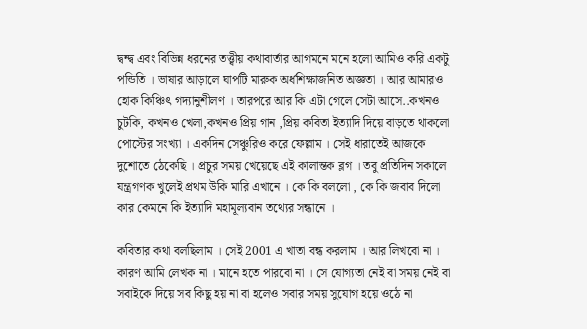দ্বন্দ্ব এবং বিভিন্ন ধরনের তত্ত্বীয় কথাবার্তার আগমনে মনে হলো আমিও করি একটু পন্ডিতি । ভাষার আড়ালে ঘাপটি মারুক অর্ধশিক্ষাজনিত অজ্ঞতা । আর আমারও হোক কিঞ্চিৎ গদ্যানুশীলণ । তারপরে আর কি এটা গেলে সেটা আসে..কখনও চুটকি, কখনও খেলা,কখনও প্রিয় গান ,প্রিয় কবিতা ইত্যাদি দিয়ে বাড়তে থাকলো পোস্টের সংখ্যা । একদিন সেঞ্চুরিও করে ফেল্লাম । সেই ধারাতেই আজকে দুশোতে ঠেকেছি । প্রচুর সময় খেয়েছে এই কালান্তক ব্লগ । তবু প্রতিদিন সকালে যন্ত্রগণক খুলেই প্রথম উকি মারি এখানে । কে কি বললো , কে কি জবাব দিলো কার কেমনে কি ইত্যাদি মহামূল্যবান তথ্যের সন্ধানে ।

কবিতার কথা বলছিলাম । সেই 2001 এ খাতা বন্ধ করলাম । আর লিখবো না । কারণ আমি লেখক না । মানে হতে পারবো না । সে যোগ্যতা নেই বা সময় নেই বা সবাইকে দিয়ে সব কিছু হয় না বা হলেও সবার সময় সুযোগ হয়ে ওঠে না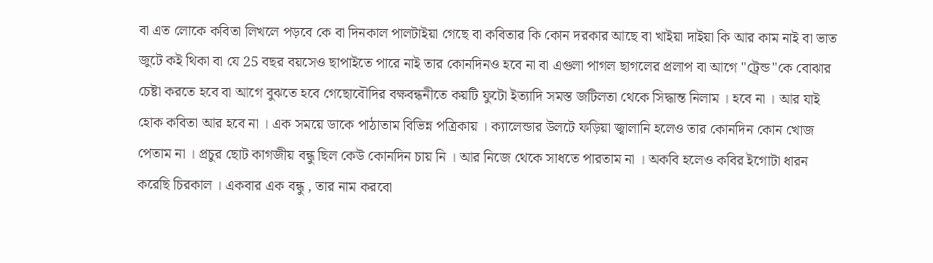বা এত লোকে কবিতা লিখলে পড়বে কে বা দিনকাল পালটাইয়া গেছে বা কবিতার কি কোন দরকার আছে বা খাইয়া দাইয়া কি আর কাম নাই বা ভাত জুটে কই থিকা বা যে 25 বছর বয়সেও ছাপাইতে পারে নাই তার কোনদিনও হবে না বা এগুলা পাগল ছাগলের প্রলাপ বা আগে "ট্রেন্ড"কে বোঝার চেষ্টা করতে হবে বা আগে বুঝতে হবে গেছোবৌদির বক্ষবন্ধনীতে কয়টি ফুটো ইত্যাদি সমস্ত জটিলতা থেকে সিদ্ধান্ত নিলাম । হবে না । আর যাই হোক কবিতা আর হবে না । এক সময়ে ডাকে পাঠাতাম বিভিন্ন পত্রিকায় । ক্যালেন্ডার উলটে ফড়িয়া জ্বালানি হলেও তার কোনদিন কোন খোজ পেতাম না । প্রচুর ছোট কাগজীয় বন্ধু ছিল কেউ কোনদিন চায় নি । আর নিজে থেকে সাধতে পারতাম না । অকবি হলেও কবির ইগোটা ধারন করেছি চিরকাল । একবার এক বন্ধু , তার নাম করবো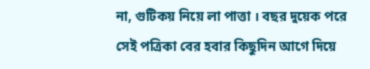না, গুটিকয় নিয়ে লা পাত্তা । বছর দুয়েক পরে সেই পত্রিকা বের হবার কিছুদিন আগে দিয়ে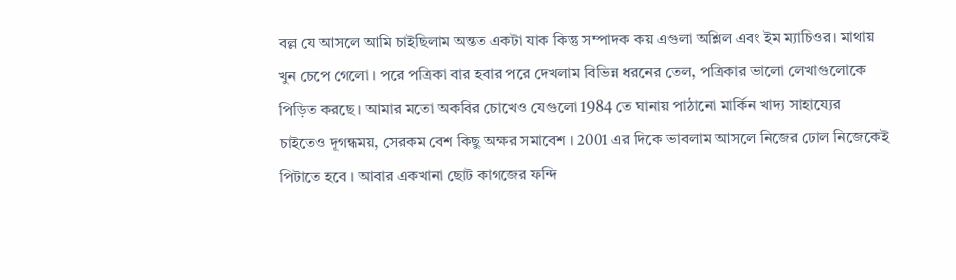বল্ল যে আসলে আমি চাইছিলাম অন্তত একটা যাক কিন্তু সম্পাদক কয় এগুলা অশ্লিল এবং ইম ম্যাচিওর। মাথায় খুন চেপে গেলো । পরে পত্রিকা বার হবার পরে দেখলাম বিভিন্ন ধরনের তেল, পত্রিকার ভালো লেখাগুলোকে পিড়িত করছে । আমার মতো অকবির চোখেও যেগুলো 1984 তে ঘানায় পাঠানো মার্কিন খাদ্য সাহায্যের চাইতেও দূগন্ধময়, সেরকম বেশ কিছু অক্ষর সমাবেশ । 2001 এর দিকে ভাবলাম আসলে নিজের ঢোল নিজেকেই পিটাতে হবে । আবার একখানা ছোট কাগজের ফন্দি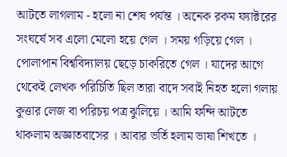আটতে লাগলাম - হলো না শেষ পর্যন্ত । অনেক রকম ফ্যাক্টরের সংঘর্ষে সব এলো মেলো হয়ে গেল । সময় গড়িয়ে গেল । পোলাপান বিশ্ববিদ্যালয় ছেড়ে চাকরিতে গেল । যাদের আগে থেকেই লেখক পরিচিতি ছিল তারা বাদে সবাই নিহত হলো গলায় কুত্তার লেজ বা পরিচয় পত্র ঝুলিয়ে । আমি ফন্দি আটতে থাকলাম অজ্ঞাতবাসের । আবার ভর্তি হলাম ভাষা শিখতে ।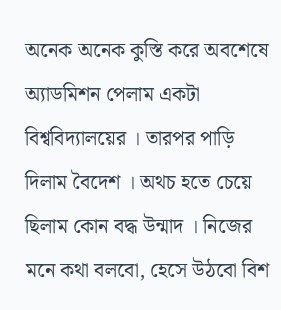অনেক অনেক কুস্তি করে অবশেষে অ্যাডমিশন পেলাম একটা বিশ্ববিদ্যালয়ের । তারপর পাড়ি দিলাম বৈদেশ । অথচ হতে চেয়ে ছিলাম কোন বদ্ধ উন্মাদ । নিজের মনে কথা বলবো, হেসে উঠবো বিশ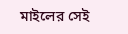মাইলের সেই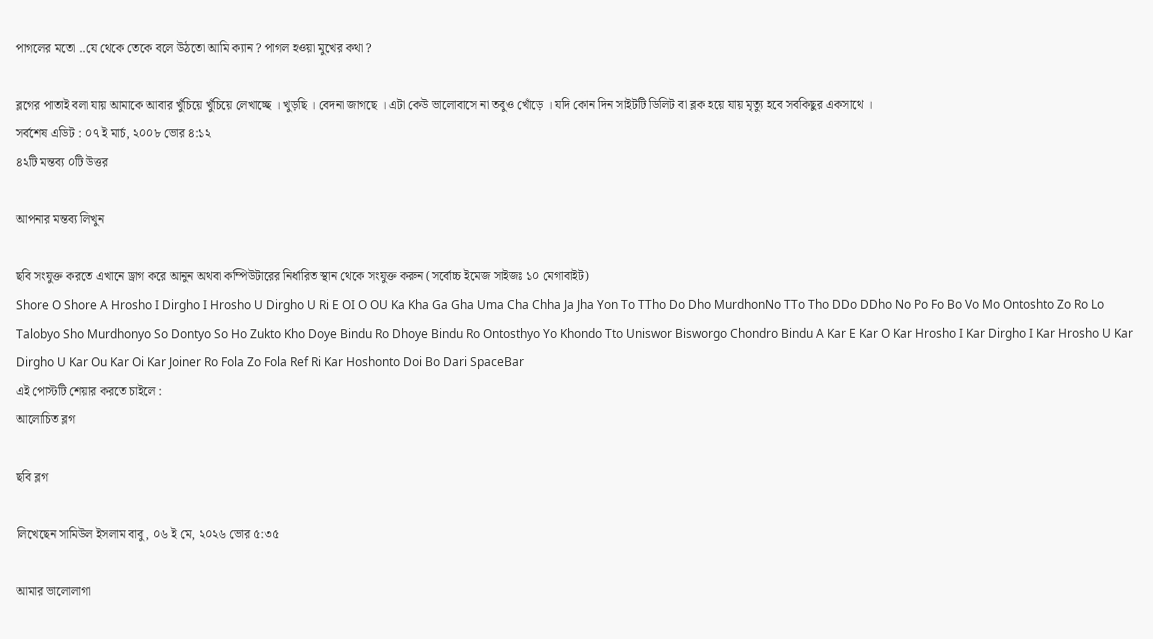পাগলের মতো ..যে থেকে তেকে বলে উঠতো আমি ক্যান ? পাগল হওয়া মুখের কথা ?

ব্লগের পাতাই বলা যায় আমাকে আবার খুঁচিয়ে খুঁচিয়ে লেখাচ্ছে । খুড়ছি । বেদনা জাগছে । এটা কেউ ভালোবাসে না তবুও খোঁড়ে । যদি কোন দিন সাইটটি ডিলিট বা ব্লক হয়ে যায় মৃত্যু হবে সবকিছুর একসাথে ।
সর্বশেষ এডিট : ০৭ ই মার্চ, ২০০৮ ভোর ৪:১২
৪২টি মন্তব্য ০টি উত্তর

আপনার মন্তব্য লিখুন

ছবি সংযুক্ত করতে এখানে ড্রাগ করে আনুন অথবা কম্পিউটারের নির্ধারিত স্থান থেকে সংযুক্ত করুন (সর্বোচ্চ ইমেজ সাইজঃ ১০ মেগাবাইট)
Shore O Shore A Hrosho I Dirgho I Hrosho U Dirgho U Ri E OI O OU Ka Kha Ga Gha Uma Cha Chha Ja Jha Yon To TTho Do Dho MurdhonNo TTo Tho DDo DDho No Po Fo Bo Vo Mo Ontoshto Zo Ro Lo Talobyo Sho Murdhonyo So Dontyo So Ho Zukto Kho Doye Bindu Ro Dhoye Bindu Ro Ontosthyo Yo Khondo Tto Uniswor Bisworgo Chondro Bindu A Kar E Kar O Kar Hrosho I Kar Dirgho I Kar Hrosho U Kar Dirgho U Kar Ou Kar Oi Kar Joiner Ro Fola Zo Fola Ref Ri Kar Hoshonto Doi Bo Dari SpaceBar
এই পোস্টটি শেয়ার করতে চাইলে :
আলোচিত ব্লগ

ছবি ব্লগ

লিখেছেন সামিউল ইসলাম বাবু, ০৬ ই মে, ২০২৬ ভোর ৫:৩৫

আমার ভালোলাগা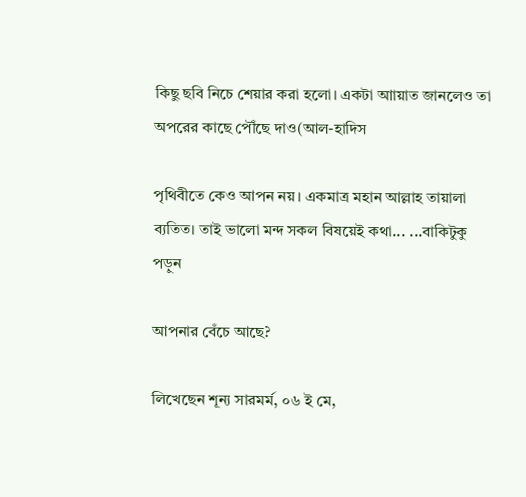কিছু ছবি নিচে শেয়ার করা হলো। একটা আায়াত জানলেও তা অপরের কাছে পৌঁছে দাও(আল-হাদিস

পৃথিবীতে কেও আপন নয়। একমাত্র মহান আল্লাহ তায়ালা ব্যতিত। তাই ভালো মন্দ সকল বিষয়েই কথা... ...বাকিটুকু পড়ুন

আপনার বেঁচে আছে?

লিখেছেন শূন্য সারমর্ম, ০৬ ই মে,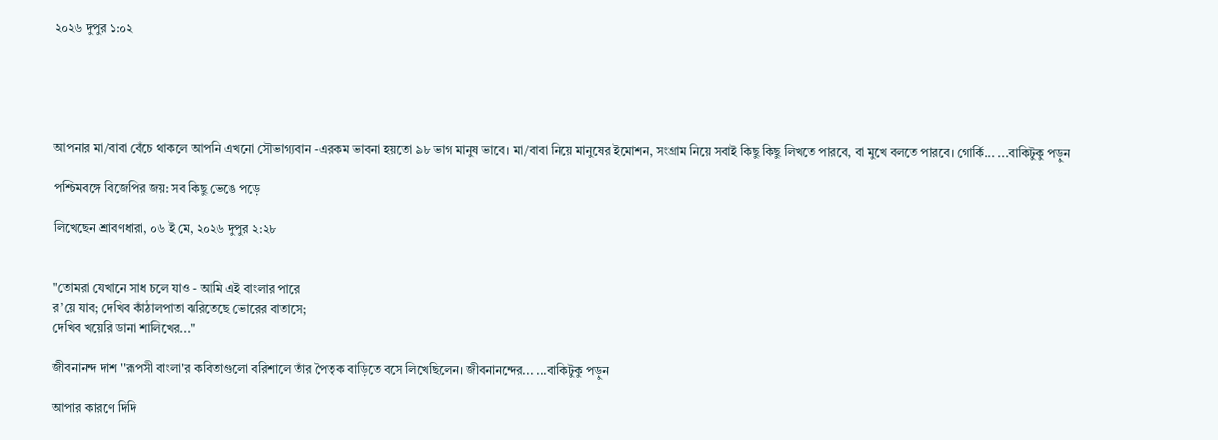২০২৬ দুপুর ১:০২





আপনার মা/বাবা বেঁচে থাকলে আপনি এখনো সৌভাগ্যবান -এরকম ভাবনা হয়তো ৯৮ ভাগ মানুষ ভাবে। মা/বাবা নিয়ে মানুষের ইমোশন, সংগ্রাম নিয়ে সবাই কিছু কিছু লিখতে পারবে, বা মুখে বলতে পারবে। গোর্কি... ...বাকিটুকু পড়ুন

পশ্চিমবঙ্গে বিজেপির জয়: সব কিছু ভেঙে পড়ে

লিখেছেন শ্রাবণধারা, ০৬ ই মে, ২০২৬ দুপুর ২:২৮


"তোমরা যেখানে সাধ চলে যাও - আমি এই বাংলার পারে
র’য়ে যাব; দেখিব কাঁঠালপাতা ঝরিতেছে ভোরের বাতাসে;
দেখিব খয়েরি ডানা শালিখের..."

জীবনানন্দ দাশ ''রূপসী বাংলা'র কবিতাগুলো বরিশালে তাঁর পৈতৃক বাড়িতে বসে লিখেছিলেন। জীবনানন্দের... ...বাকিটুকু পড়ুন

আপার কারণে দিদি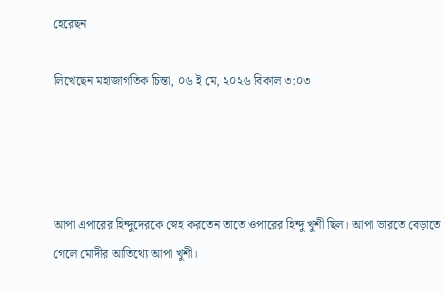হেরেছন

লিখেছেন মহাজাগতিক চিন্তা, ০৬ ই মে, ২০২৬ বিকাল ৩:০৩




আপা এপারের হিন্দুদেরকে স্নেহ করতেন তাতে ওপারের হিন্দু খুশী ছিল। আপা ভারতে বেড়াতে গেলে মোদীর আতিথ্যে আপা খুশী।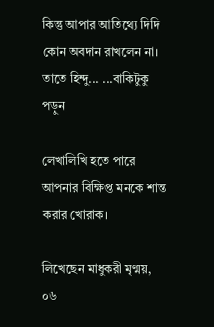কিন্তু আপার আতিথ্যে দিদি কোন অবদান রাখলেন না। তাতে হিন্দু... ...বাকিটুকু পড়ুন

লেখালিখি হতে পারে আপনার বিক্ষিপ্ত মনকে শান্ত করার খোরাক।

লিখেছেন মাধুকরী মৃণ্ময়, ০৬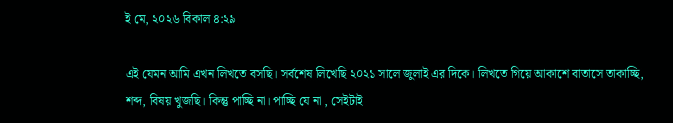ই মে, ২০২৬ বিকাল ৪:২৯

এই যেমন আমি এখন লিখতে বসছি। সর্বশেষ লিখেছি ২০২১ সালে জুলাই এর দিকে। লিখতে গিয়ে আকাশে বাতাসে তাকাচ্ছি, শব্দ, বিষয় খুজছি। কিন্তু পাচ্ছি না। পাচ্ছি যে না , সেইটাই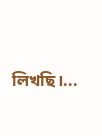লিখছি।...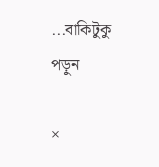...বাকিটুকু পড়ুন

×